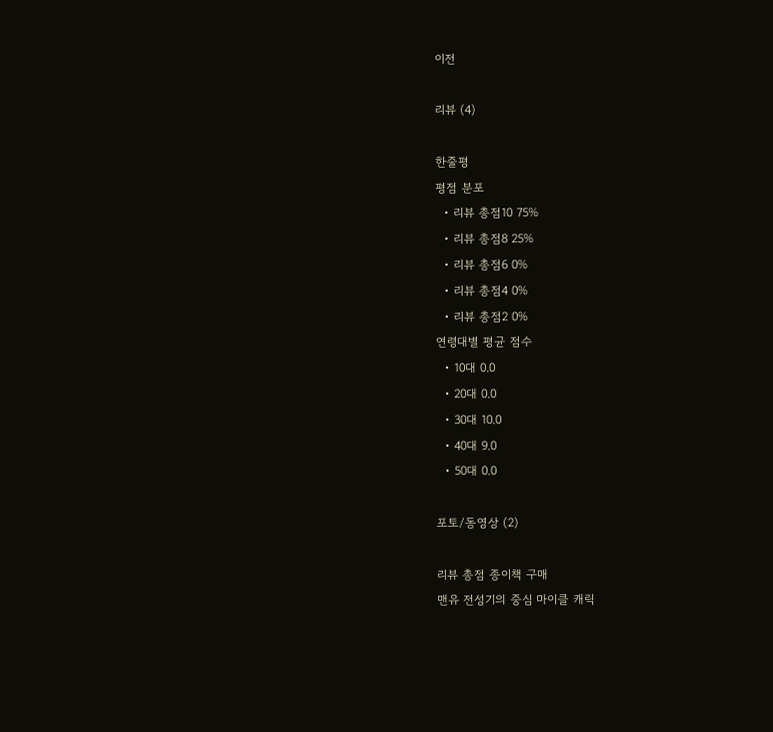이전

리뷰 (4)

한줄평
평점 분포
  • 리뷰 총점10 75%
  • 리뷰 총점8 25%
  • 리뷰 총점6 0%
  • 리뷰 총점4 0%
  • 리뷰 총점2 0%
연령대별 평균 점수
  • 10대 0.0
  • 20대 0.0
  • 30대 10.0
  • 40대 9.0
  • 50대 0.0

포토/동영상 (2)

리뷰 총점 종이책 구매
맨유 전성기의 중심 마이클 캐릭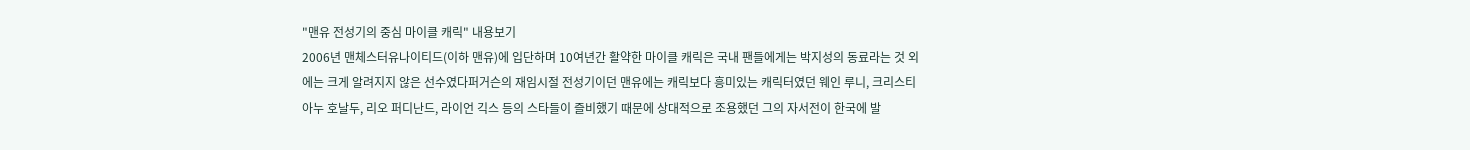"맨유 전성기의 중심 마이클 캐릭" 내용보기
2006년 맨체스터유나이티드(이하 맨유)에 입단하며 10여년간 활약한 마이클 캐릭은 국내 팬들에게는 박지성의 동료라는 것 외에는 크게 알려지지 않은 선수였다퍼거슨의 재임시절 전성기이던 맨유에는 캐릭보다 흥미있는 캐릭터였던 웨인 루니, 크리스티아누 호날두, 리오 퍼디난드, 라이언 긱스 등의 스타들이 즐비했기 때문에 상대적으로 조용했던 그의 자서전이 한국에 발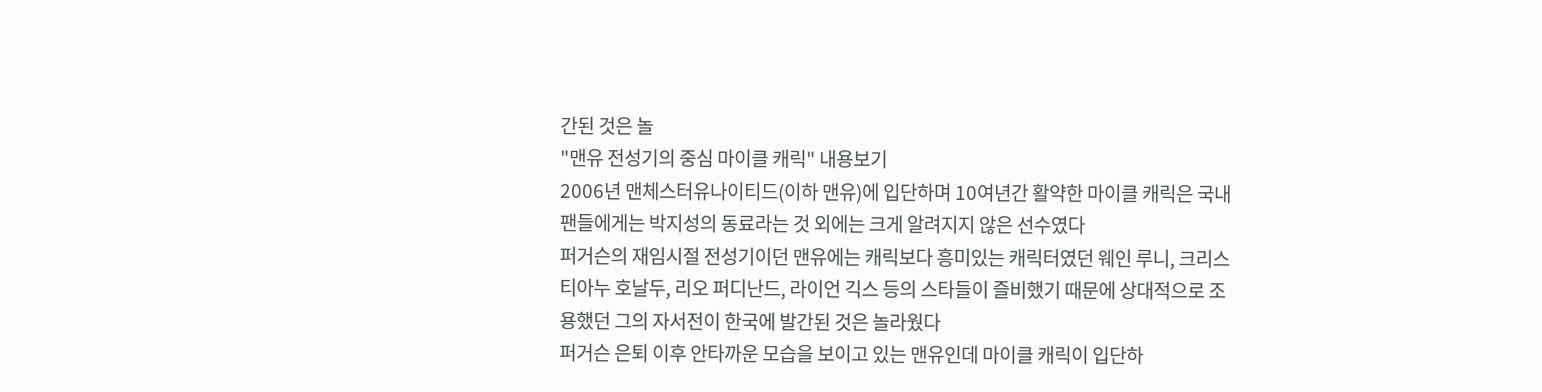간된 것은 놀
"맨유 전성기의 중심 마이클 캐릭" 내용보기
2006년 맨체스터유나이티드(이하 맨유)에 입단하며 10여년간 활약한 마이클 캐릭은 국내 팬들에게는 박지성의 동료라는 것 외에는 크게 알려지지 않은 선수였다
퍼거슨의 재임시절 전성기이던 맨유에는 캐릭보다 흥미있는 캐릭터였던 웨인 루니, 크리스티아누 호날두, 리오 퍼디난드, 라이언 긱스 등의 스타들이 즐비했기 때문에 상대적으로 조용했던 그의 자서전이 한국에 발간된 것은 놀라웠다
퍼거슨 은퇴 이후 안타까운 모습을 보이고 있는 맨유인데 마이클 캐릭이 입단하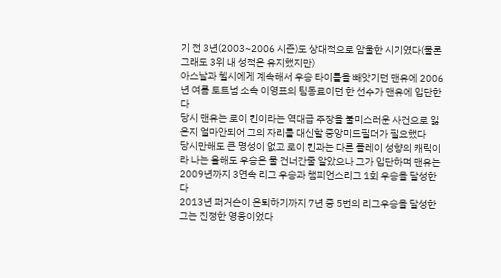기 전 3년(2003~2006 시즌)도 상대적으로 암울한 시기였다(물론 그래도 3위 내 성적은 유지했지만)
아스날과 첼시에게 계속해서 우승 타이틀을 빼앗기던 맨유에 2006년 여름 토트넘 소속 이영표의 팀동료이던 한 선수가 맨유에 입단한다
당시 맨유는 로이 킨이라는 역대급 주장을 불미스러운 사건으로 잃은지 얼마안되어 그의 자리를 대신할 중앙미드필더가 필요했다
당시만해도 큰 명성이 없고 로이 킨과는 다른 플레이 성향의 캐릭이라 나는 올해도 우승은 물 건너간줄 알았으나 그가 입단하며 맨유는 2009년까지 3연속 리그 우승과 챔피언스리그 1회 우승을 달성한다
2013년 퍼거슨이 은퇴하기까지 7년 중 5번의 리그우승을 달성한 그는 진정한 영웅이었다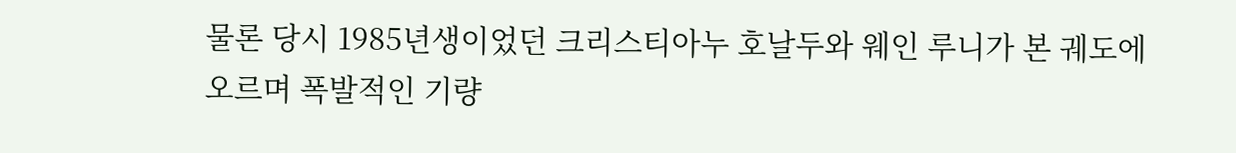물론 당시 1985년생이었던 크리스티아누 호날두와 웨인 루니가 본 궤도에 오르며 폭발적인 기량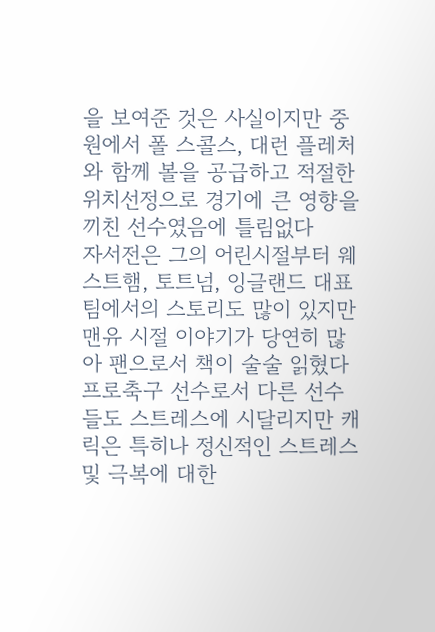을 보여준 것은 사실이지만 중원에서 폴 스콜스, 대런 플레처와 함께 볼을 공급하고 적절한 위치선정으로 경기에 큰 영향을 끼친 선수였음에 틀림없다
자서전은 그의 어린시절부터 웨스트햄, 토트넘, 잉글랜드 대표팀에서의 스토리도 많이 있지만 맨유 시절 이야기가 당연히 많아 팬으로서 책이 술술 읽혔다
프로축구 선수로서 다른 선수들도 스트레스에 시달리지만 캐릭은 특히나 정신적인 스트레스 및 극복에 대한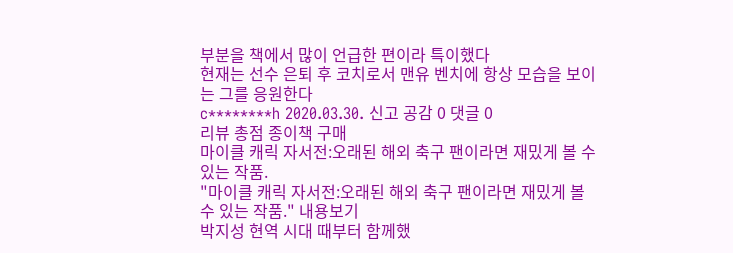부분을 책에서 많이 언급한 편이라 특이했다
현재는 선수 은퇴 후 코치로서 맨유 벤치에 항상 모습을 보이는 그를 응원한다
c********h 2020.03.30. 신고 공감 0 댓글 0
리뷰 총점 종이책 구매
마이클 캐릭 자서전:오래된 해외 축구 팬이라면 재밌게 볼 수 있는 작품.
"마이클 캐릭 자서전:오래된 해외 축구 팬이라면 재밌게 볼 수 있는 작품." 내용보기
박지성 현역 시대 때부터 함께했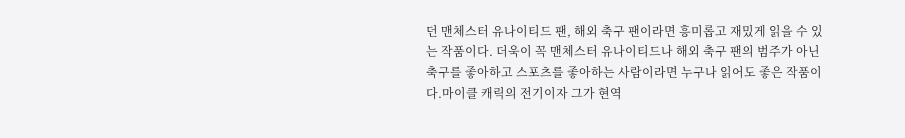던 맨체스터 유나이티드 팬, 해외 축구 팬이라면 흥미롭고 재밌게 읽을 수 있는 작품이다. 더욱이 꼭 맨체스터 유나이티드나 해외 축구 팬의 범주가 아닌 축구를 좋아하고 스포츠를 좋아하는 사람이라면 누구나 읽어도 좋은 작품이다.마이클 캐릭의 전기이자 그가 현역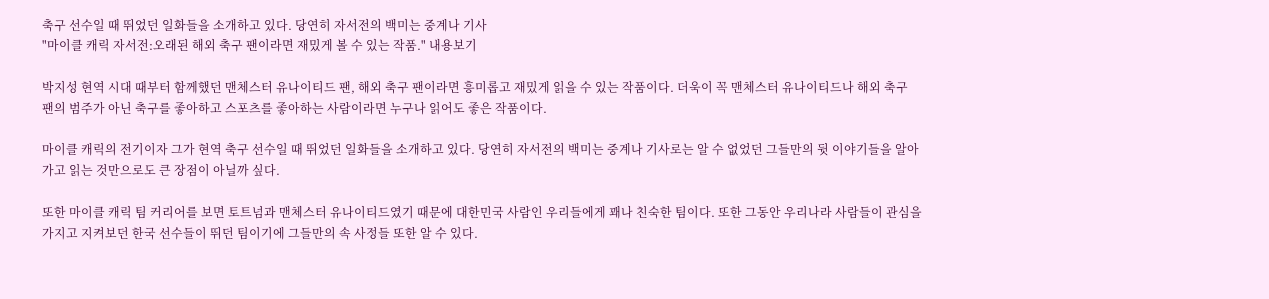축구 선수일 때 뛰었던 일화들을 소개하고 있다. 당연히 자서전의 백미는 중계나 기사
"마이클 캐릭 자서전:오래된 해외 축구 팬이라면 재밌게 볼 수 있는 작품." 내용보기

박지성 현역 시대 때부터 함께했던 맨체스터 유나이티드 팬, 해외 축구 팬이라면 흥미롭고 재밌게 읽을 수 있는 작품이다. 더욱이 꼭 맨체스터 유나이티드나 해외 축구 팬의 범주가 아닌 축구를 좋아하고 스포츠를 좋아하는 사람이라면 누구나 읽어도 좋은 작품이다.

마이클 캐릭의 전기이자 그가 현역 축구 선수일 때 뛰었던 일화들을 소개하고 있다. 당연히 자서전의 백미는 중계나 기사로는 알 수 없었던 그들만의 뒷 이야기들을 알아가고 읽는 것만으로도 큰 장점이 아닐까 싶다.

또한 마이클 캐릭 팀 커리어를 보면 토트넘과 맨체스터 유나이티드였기 때문에 대한민국 사람인 우리들에게 꽤나 친숙한 팀이다. 또한 그동안 우리나라 사람들이 관심을 가지고 지켜보던 한국 선수들이 뛰던 팀이기에 그들만의 속 사정들 또한 알 수 있다.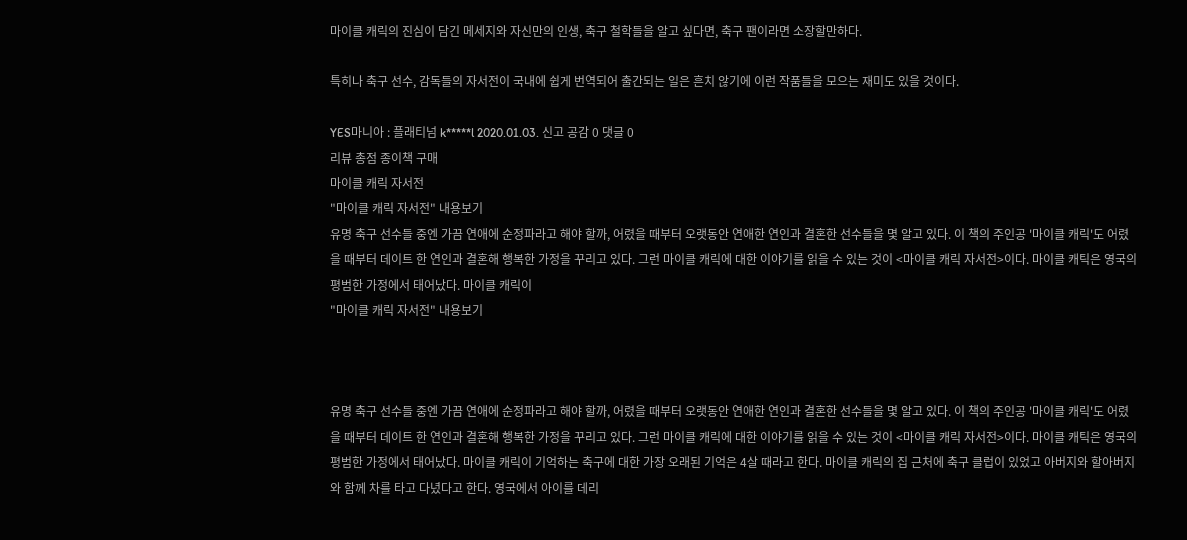마이클 캐릭의 진심이 담긴 메세지와 자신만의 인생, 축구 철학들을 알고 싶다면, 축구 팬이라면 소장할만하다.

특히나 축구 선수, 감독들의 자서전이 국내에 쉽게 번역되어 출간되는 일은 흔치 않기에 이런 작품들을 모으는 재미도 있을 것이다.

YES마니아 : 플래티넘 k*****l 2020.01.03. 신고 공감 0 댓글 0
리뷰 총점 종이책 구매
마이클 캐릭 자서전
"마이클 캐릭 자서전" 내용보기
유명 축구 선수들 중엔 가끔 연애에 순정파라고 해야 할까, 어렸을 때부터 오랫동안 연애한 연인과 결혼한 선수들을 몇 알고 있다. 이 책의 주인공 '마이클 캐릭'도 어렸을 때부터 데이트 한 연인과 결혼해 행복한 가정을 꾸리고 있다. 그런 마이클 캐릭에 대한 이야기를 읽을 수 있는 것이 <마이클 캐릭 자서전>이다. 마이클 캐틱은 영국의 평범한 가정에서 태어났다. 마이클 캐릭이
"마이클 캐릭 자서전" 내용보기



유명 축구 선수들 중엔 가끔 연애에 순정파라고 해야 할까, 어렸을 때부터 오랫동안 연애한 연인과 결혼한 선수들을 몇 알고 있다. 이 책의 주인공 '마이클 캐릭'도 어렸을 때부터 데이트 한 연인과 결혼해 행복한 가정을 꾸리고 있다. 그런 마이클 캐릭에 대한 이야기를 읽을 수 있는 것이 <마이클 캐릭 자서전>이다. 마이클 캐틱은 영국의 평범한 가정에서 태어났다. 마이클 캐릭이 기억하는 축구에 대한 가장 오래된 기억은 4살 때라고 한다. 마이클 캐릭의 집 근처에 축구 클럽이 있었고 아버지와 할아버지와 함께 차를 타고 다녔다고 한다. 영국에서 아이를 데리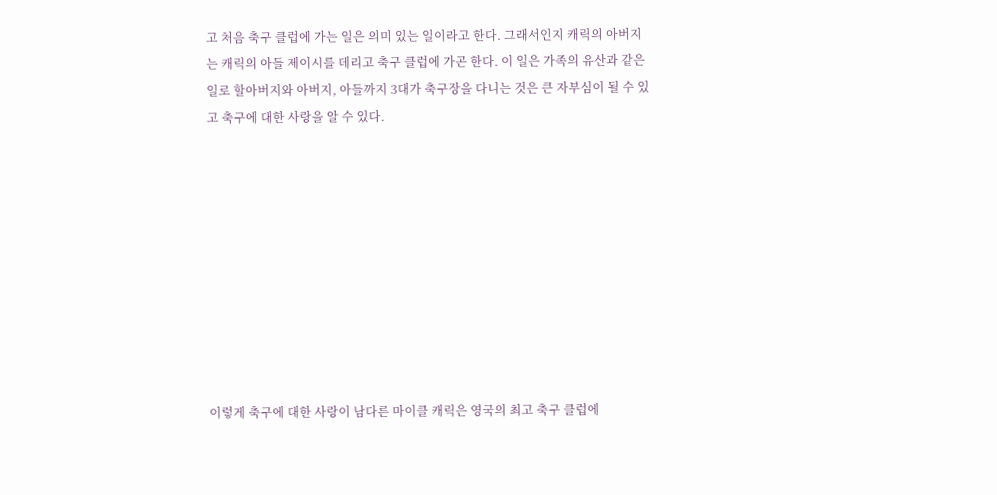고 처음 축구 클럽에 가는 일은 의미 있는 일이라고 한다. 그래서인지 캐릭의 아버지는 캐릭의 아들 제이시를 데리고 축구 클럽에 가곤 한다. 이 일은 가족의 유산과 같은 일로 할아버지와 아버지, 아들까지 3대가 축구장을 다니는 것은 큰 자부심이 될 수 있고 축구에 대한 사랑을 알 수 있다.










이렇게 축구에 대한 사랑이 남다른 마이클 캐릭은 영국의 최고 축구 클럽에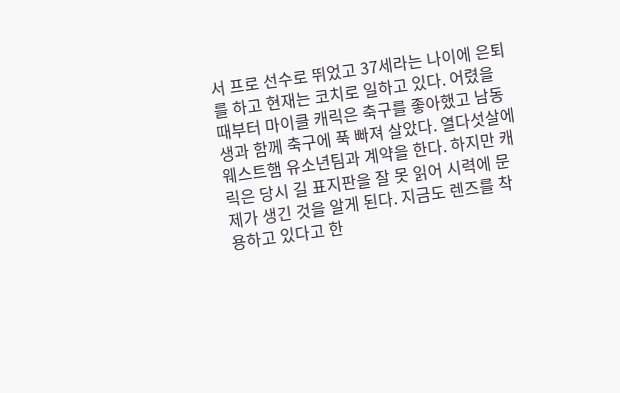서 프로 선수로 뛰었고 37세라는 나이에 은퇴를 하고 현재는 코치로 일하고 있다. 어렸을 때부터 마이클 캐릭은 축구를 좋아했고 남동생과 함께 축구에 푹 빠져 살았다. 열다섯살에 웨스트햄 유소년팀과 계약을 한다. 하지만 캐릭은 당시 길 표지판을 잘 못 읽어 시력에 문제가 생긴 것을 알게 된다. 지금도 렌즈를 착용하고 있다고 한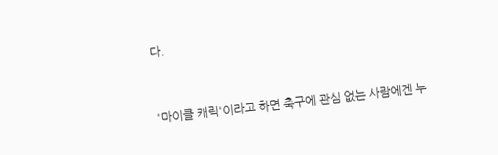다.


'마이클 캐릭'이라고 하면 축구에 관심 없는 사람에겐 누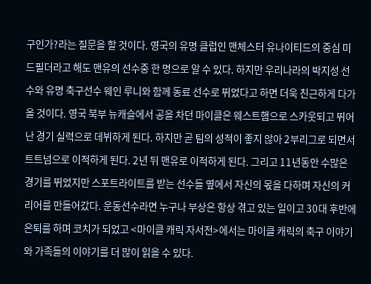구인가?라는 질문을 할 것이다. 영국의 유명 클럽인 맨체스터 유나이티드의 중심 미드필더라고 해도 맨유의 선수중 한 명으로 알 수 있다. 하지만 우리나라의 박지성 선수와 유명 축구선수 웨인 루니와 함께 동료 선수로 뛰었다고 하면 더욱 친근하게 다가올 것이다. 영국 북부 뉴캐슬에서 공을 차던 마이클은 웨스트햄으로 스카웃되고 뛰어난 경기 실력으로 데뷔하게 된다. 하지만 곧 팀의 성적이 좋지 않아 2부리그로 되면서 트트넘으로 이적하게 된다. 2년 뒤 맨유로 이적하게 된다. 그리고 11년동안 수많은 경기를 뛰었지만 스포트라이트를 받는 선수들 옆에서 자신의 몫을 다하며 자신의 커리어를 만들어갔다. 운동선수라면 누구나 부상은 항상 겪고 있는 일이고 30대 후반에 은퇴를 하며 코치가 되었고 <마이클 캐릭 자서전>에서는 마이클 캐릭의 축구 이야기와 가족들의 이야기를 더 많이 읽을 수 있다.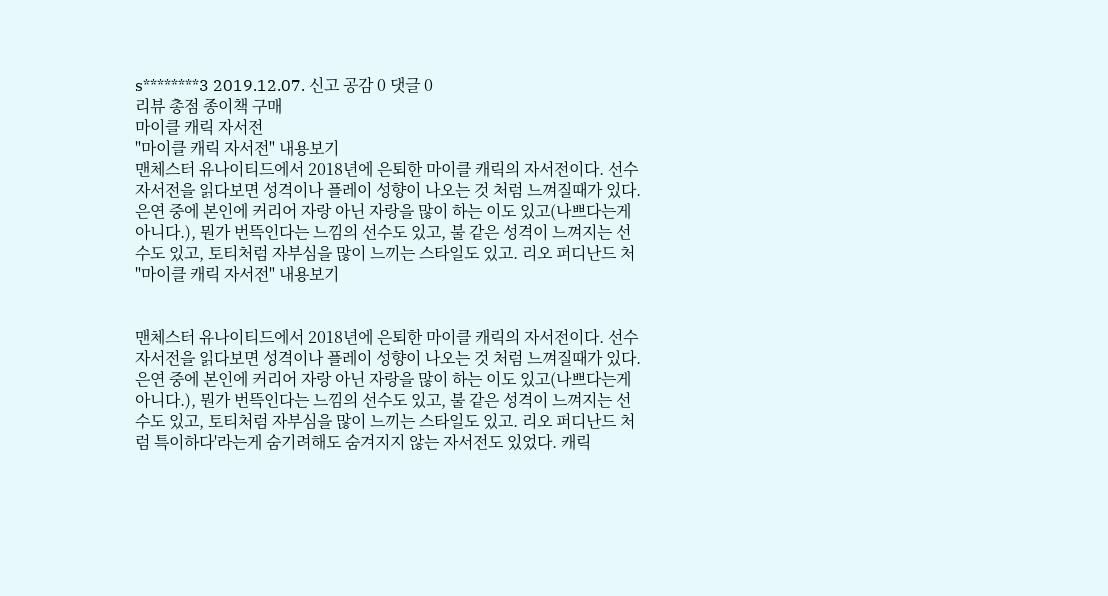s********3 2019.12.07. 신고 공감 0 댓글 0
리뷰 총점 종이책 구매
마이클 캐릭 자서전
"마이클 캐릭 자서전" 내용보기
맨체스터 유나이티드에서 2018년에 은퇴한 마이클 캐릭의 자서전이다. 선수 자서전을 읽다보면 성격이나 플레이 성향이 나오는 것 처럼 느껴질때가 있다. 은연 중에 본인에 커리어 자랑 아닌 자랑을 많이 하는 이도 있고(나쁘다는게 아니다.), 뭔가 번뜩인다는 느낌의 선수도 있고, 불 같은 성격이 느껴지는 선수도 있고, 토티처럼 자부심을 많이 느끼는 스타일도 있고. 리오 퍼디난드 처
"마이클 캐릭 자서전" 내용보기


맨체스터 유나이티드에서 2018년에 은퇴한 마이클 캐릭의 자서전이다. 선수 자서전을 읽다보면 성격이나 플레이 성향이 나오는 것 처럼 느껴질때가 있다. 은연 중에 본인에 커리어 자랑 아닌 자랑을 많이 하는 이도 있고(나쁘다는게 아니다.), 뭔가 번뜩인다는 느낌의 선수도 있고, 불 같은 성격이 느껴지는 선수도 있고, 토티처럼 자부심을 많이 느끼는 스타일도 있고. 리오 퍼디난드 처럼 특이하다'라는게 숨기려해도 숨겨지지 않는 자서전도 있었다. 캐릭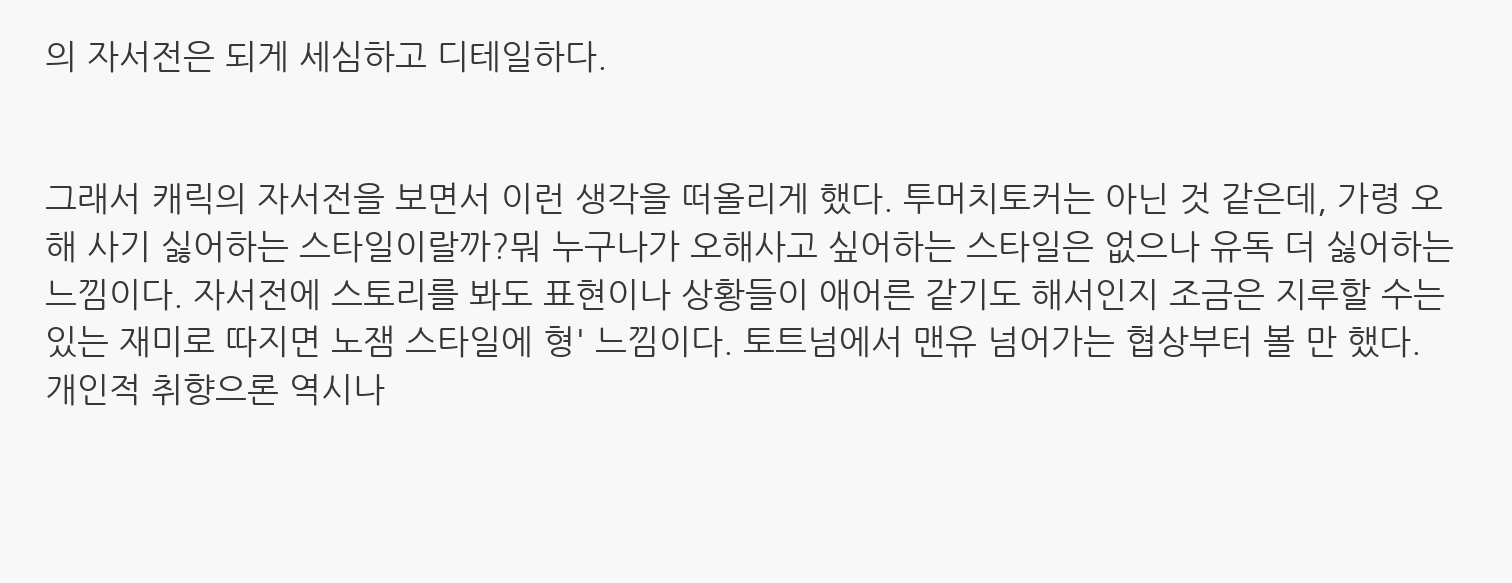의 자서전은 되게 세심하고 디테일하다.


그래서 캐릭의 자서전을 보면서 이런 생각을 떠올리게 했다. 투머치토커는 아닌 것 같은데, 가령 오해 사기 싫어하는 스타일이랄까?뭐 누구나가 오해사고 싶어하는 스타일은 없으나 유독 더 싫어하는 느낌이다. 자서전에 스토리를 봐도 표현이나 상황들이 애어른 같기도 해서인지 조금은 지루할 수는 있는 재미로 따지면 노잼 스타일에 형' 느낌이다. 토트넘에서 맨유 넘어가는 협상부터 볼 만 했다. 개인적 취향으론 역시나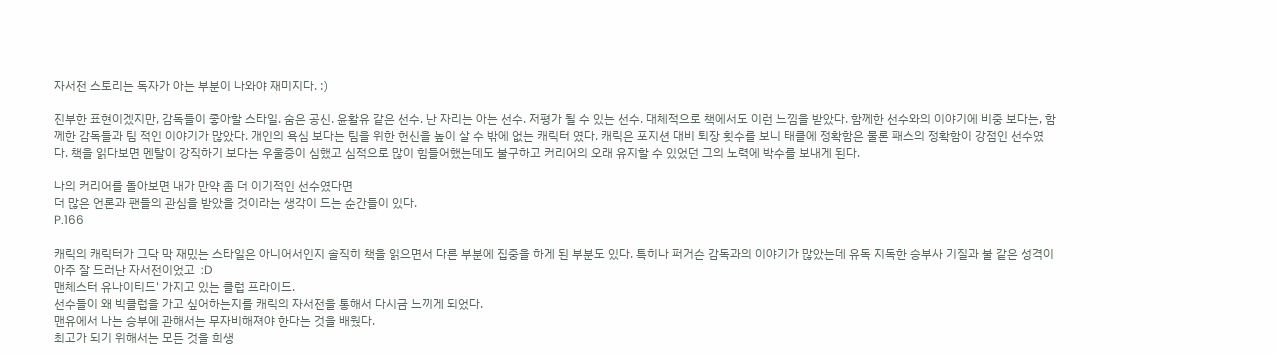자서전 스토리는 독자가 아는 부분이 나와야 재미지다. :)

진부한 표현이겠지만, 감독들이 좋아할 스타일. 숨은 공신. 윤활유 같은 선수. 난 자리는 아는 선수. 저평가 될 수 있는 선수. 대체적으로 책에서도 이런 느낌을 받았다. 함께한 선수와의 이야기에 비중 보다는, 함께한 감독들과 팀 적인 이야기가 많았다. 개인의 욕심 보다는 팀을 위한 헌신을 높이 살 수 밖에 없는 캐릭터 였다. 캐릭은 포지션 대비 퇴장 횟수를 보니 태클에 정확함은 물론 패스의 정확함이 강점인 선수였다. 책을 읽다보면 멘탈이 강직하기 보다는 우울증이 심했고 심적으로 많이 힘들어했는데도 불구하고 커리어의 오래 유지할 수 있었던 그의 노력에 박수를 보내게 된다.

나의 커리어를 돌아보면 내가 만약 좀 더 이기적인 선수였다면
더 많은 언론과 팬들의 관심을 받았을 것이라는 생각이 드는 순간들이 있다.
P.166

캐릭의 캐릭터가 그닥 막 재밌는 스타일은 아니어서인지 솔직히 책을 읽으면서 다른 부분에 집중을 하게 된 부분도 있다. 특히나 퍼거슨 감독과의 이야기가 많았는데 유독 지독한 승부사 기질과 불 같은 성격이 아주 잘 드러난 자서전이었고  :D
맨체스터 유나이티드' 가지고 있는 클럽 프라이드.
선수들이 왜 빅클럽을 가고 싶어하는지를 캐릭의 자서전을 통해서 다시금 느끼게 되었다.
맨유에서 나는 승부에 관해서는 무자비해져야 한다는 것을 배웠다.
최고가 되기 위해서는 모든 것을 희생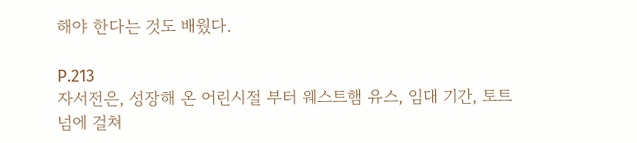해야 한다는 것도 배웠다.

P.213
자서전은, 성장해 온 어린시절 부터 웨스트햄 유스, 임대 기간, 토트넘에 걸쳐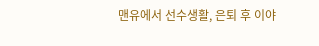맨유에서 선수생활, 은퇴 후 이야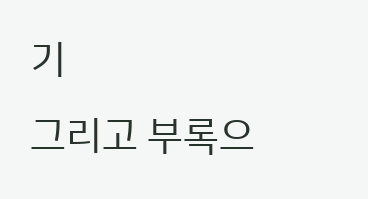기
그리고 부록으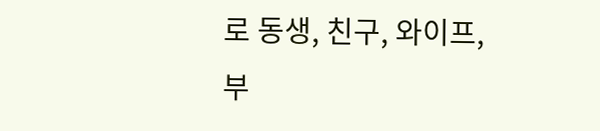로 동생, 친구, 와이프, 부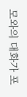모와의 대화가 포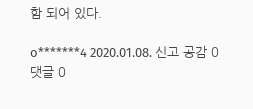함 되어 있다.

o*******4 2020.01.08. 신고 공감 0 댓글 0